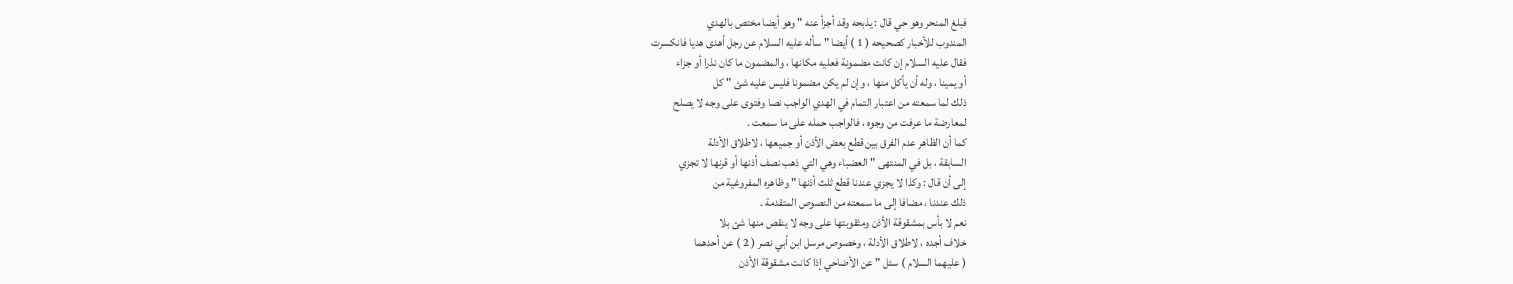فبلغ المنحر وهو حي قال : يذبحه وقد أجزأ عنه " وهو أيضا مختص بالهدي
المندوب للأخبار كصحيحه ( 1 ) أيضا " سأله عليه السلام عن رجل أهدى هديا فانكسرت
فقال عليه السلام إن كانت مضمونة فعليه مكانها ، والمضمون ما كان نذرا أو جزاء
أو يمينا ، وله أن يأكل منها ، وإن لم يكن مضمونا فليس عليه شئ " كل
ذلك لما سمعته من اعتبار التمام في الهدي الواجب نصا وفتوى على وجه لا يصلح
لمعارضة ما عرفت من وجوه ، فالواجب حمله على ما سمعت .
كما أن الظاهر عدم الفرق بين قطع بعض الأذن أو جميعها ، لاطلاق الأدلة
السابقة ، بل في المنتهى " العضباء وهي التي ذهب نصف أذنها أو قرنها لا تجزي
إلى أن قال : وكذا لا يجزي عندنا قطع ثلث أذنها " وظاهره المفروغية من
ذلك عندنا ، مضافا إلى ما سمعته من النصوص المتقدمة .
نعم لا بأس بمشقوقة الأذن ومثقوبتها على وجه لا ينقص منها شئ بلا
خلاف أجده ، لاطلاق الأدلة ، وخصوص مرسل ابن أبي نصر ( 2 ) عن أحدهما
( عليهما السلام ) سئل " عن الأضاحي إذا كانت مشقوقة الأذن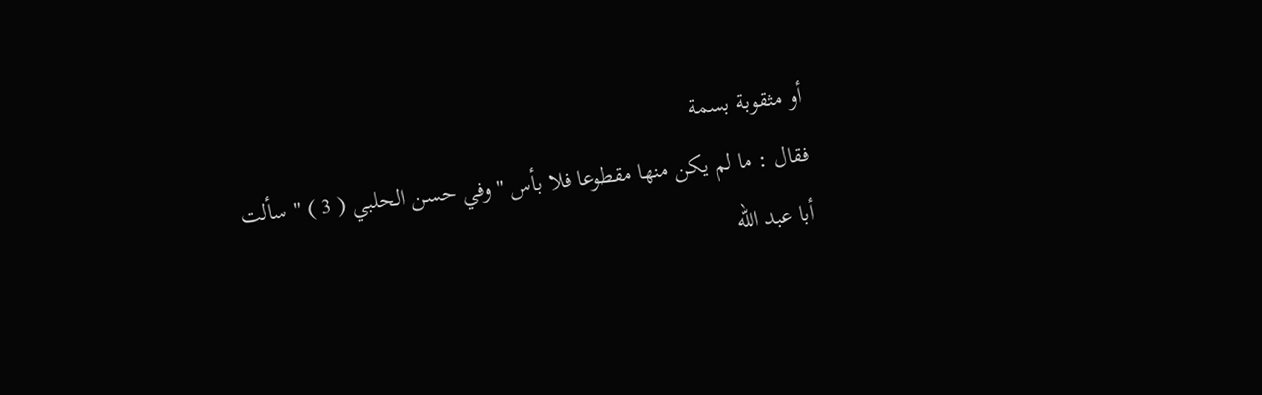أو مثقوبة بسمة
فقال : ما لم يكن منها مقطوعا فلا بأس " وفي حسن الحلبي ( 3 ) " سألت
أبا عبد الله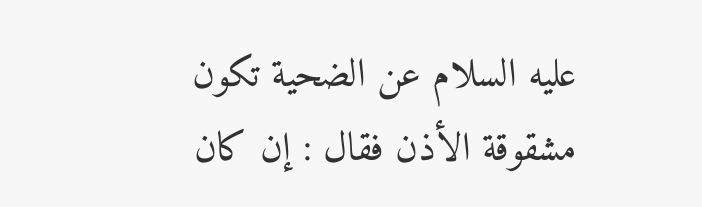عليه السلام عن الضحية تكون مشقوقة الأذن فقال : إن كان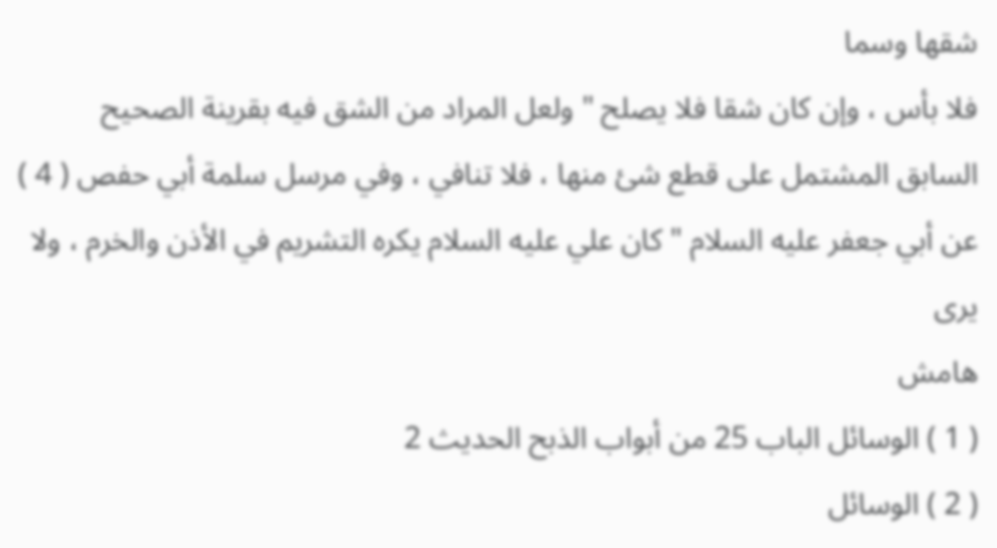شقها وسما
فلا بأس ، وإن كان شقا فلا يصلح " ولعل المراد من الشق فيه بقرينة الصحيح
السابق المشتمل على قطع شئ منها ، فلا تنافي ، وفي مرسل سلمة أبي حفص ( 4 )
عن أبي جعفر عليه السلام " كان علي عليه السلام يكره التشريم في الأذن والخرم ، ولا يرى
هامش
( 1 ) الوسائل الباب 25 من أبواب الذبح الحديث 2
( 2 ) الوسائل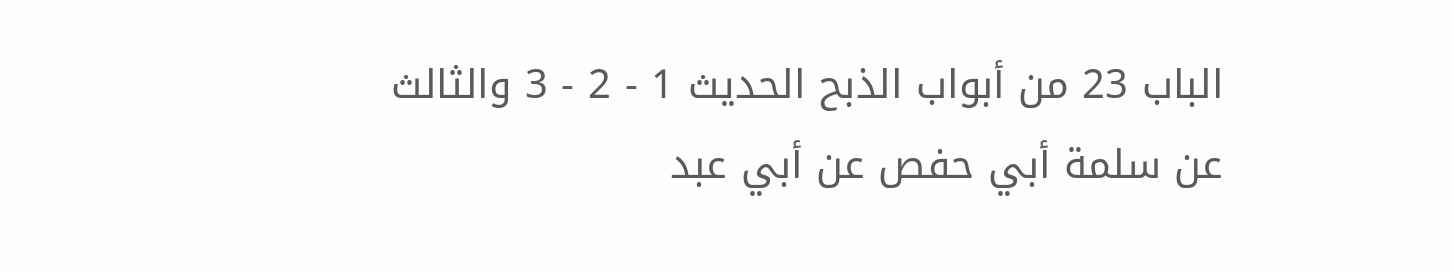الباب 23 من أبواب الذبح الحديث 1 - 2 - 3 والثالث عن سلمة أبي حفص عن أبي عبد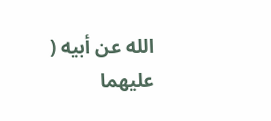الله عن أبيه ( عليهما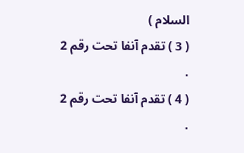السلام )
( 3 ) تقدم آنفا تحت رقم 2 .
( 4 ) تقدم آنفا تحت رقم 2 .